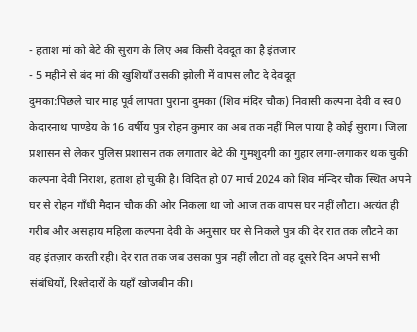- हताश मां को बेटे की सुराग के लिए अब किसी देवदूत का है इंतजार
- 5 महीने से बंद मां की खुशियाँ उसकी झोली में वापस लौट दे देवदूत
दुमका:पिछले चार माह पूर्व लापता पुराना दुमका (शिव मंदिर चौक) निवासी कल्पना देवी व स्व0 केदारनाथ पाण्डेय के 16 वर्षीय पुत्र रोहन कुमार का अब तक नहीं मिल पाया है कोई सुराग। जिला प्रशासन से लेकर पुलिस प्रशासन तक लगातार बेटे की गुमशुदगी का गुहार लगा-लगाकर थक चुकी कल्पना देवी निराश, हताश हो चुकी है। विदित हो 07 मार्च 2024 को शिव मंन्दिर चौक स्थित अपने घर से रोहन गाँधी मैदान चौक की ओर निकला था जो आज तक वापस घर नहीं लौटा। अत्यंत ही गरीब और असहाय महिला कल्पना देवी के अनुसार घर से निकले पुत्र की देर रात तक लौटने का वह इंतज़ार करती रही। देर रात तक जब उसका पुत्र नहीं लौटा तो वह दूसरे दिन अपने सभी संबंधियों, रिश्तेदारों के यहाँ खोजबीन की।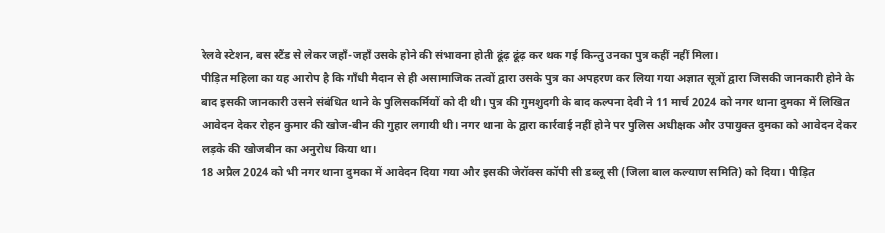रेलवे स्टेशन, बस स्टैंड से लेकर जहाँ-जहाँ उसके होने की संभावना होती ढूंढ़ ढूंढ़ कर थक गई किन्तु उनका पुत्र कहीं नहीं मिला।
पीड़ित महिला का यह आरोप है कि गाँधी मैदान से ही असामाजिक तत्वों द्वारा उसके पुत्र का अपहरण कर लिया गया अज्ञात सूत्रों द्वारा जिसकी जानकारी होने के बाद इसकी जानकारी उसने संबंधित थाने के पुलिसकर्मियों को दी थी। पुत्र की गुमशुदगी के बाद कल्पना देवी ने 11 मार्च 2024 को नगर थाना दुमका में लिखित आवेदन देकर रोहन कुमार की खोज-बीन की गुहार लगायी थी। नगर थाना के द्वारा कार्रवाई नहीं होने पर पुलिस अधीक्षक और उपायुक्त दुमका को आवेदन देकर लड़के की खोजबीन का अनुरोध किया था।
18 अप्रैल 2024 को भी नगर थाना दुमका में आवेदन दिया गया और इसकी जेरॉक्स कॉपी सी डब्लू सी (जिला बाल कल्याण समिति) को दिया। पीड़ित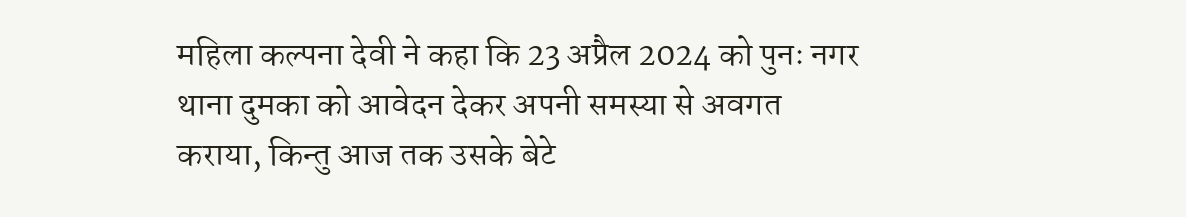महिला कल्पना देवी ने कहा कि 23 अप्रैल 2024 को पुनः नगर थाना दुमका को आवेदन देकर अपनी समस्या से अवगत कराया, किन्तु आज तक उसके बेटे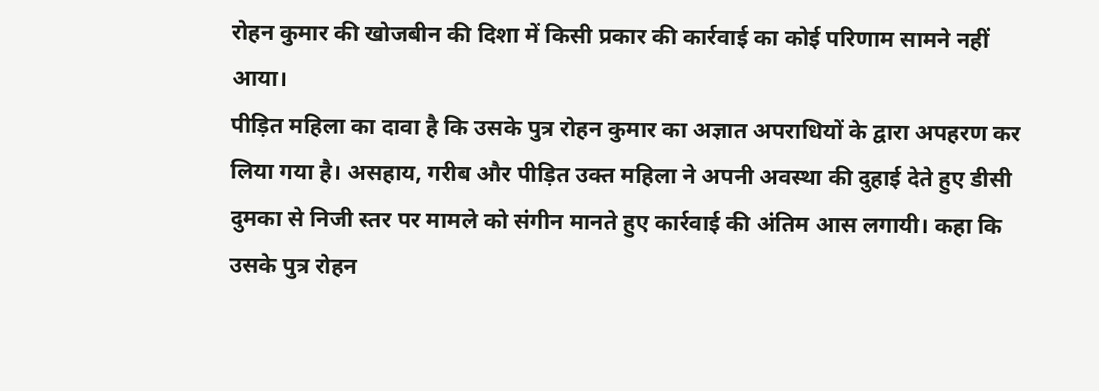रोहन कुमार की खोजबीन की दिशा में किसी प्रकार की कार्रवाई का कोई परिणाम सामने नहीं आया।
पीड़ित महिला का दावा है कि उसके पुत्र रोहन कुमार का अज्ञात अपराधियों के द्वारा अपहरण कर लिया गया है। असहाय, गरीब और पीड़ित उक्त महिला ने अपनी अवस्था की दुहाई देते हुए डीसी दुमका से निजी स्तर पर मामले को संगीन मानते हुए कार्रवाई की अंतिम आस लगायी। कहा कि उसके पुत्र रोहन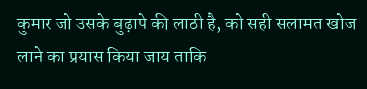कुमार जो उसके बुढ़ापे की लाठी है, को सही सलामत खोज लाने का प्रयास किया जाय ताकि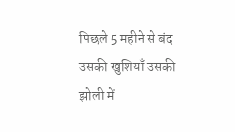पिछले 5 महीने से बंद उसकी खुशियाँ उसकी झोली में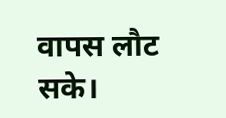वापस लौट सके।